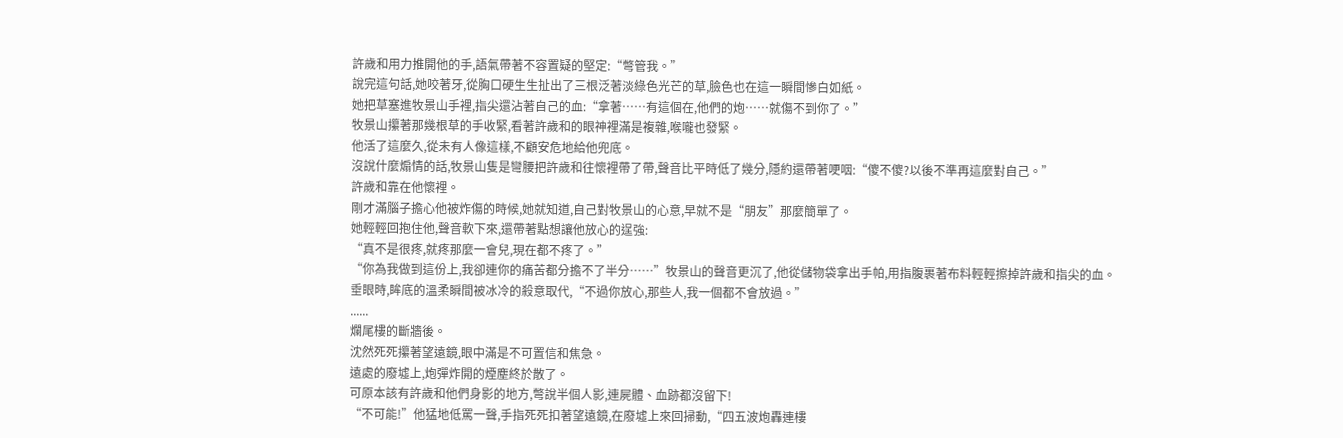許歲和用力推開他的手,語氣帶著不容置疑的堅定:“彆管我。”
說完這句話,她咬著牙,從胸口硬生生扯出了三根泛著淡綠色光芒的草,臉色也在這一瞬間慘白如紙。
她把草塞進牧景山手裡,指尖還沾著自己的血:“拿著……有這個在,他們的炮……就傷不到你了。”
牧景山攥著那幾根草的手收緊,看著許歲和的眼神裡滿是複雜,喉嚨也發緊。
他活了這麼久,從未有人像這樣,不顧安危地給他兜底。
沒說什麼煽情的話,牧景山隻是彎腰把許歲和往懷裡帶了帶,聲音比平時低了幾分,隱約還帶著哽咽:“傻不傻?以後不準再這麼對自己。”
許歲和靠在他懷裡。
剛才滿腦子擔心他被炸傷的時候,她就知道,自己對牧景山的心意,早就不是“朋友”那麼簡單了。
她輕輕回抱住他,聲音軟下來,還帶著點想讓他放心的逞強:
“真不是很疼,就疼那麼一會兒,現在都不疼了。”
“你為我做到這份上,我卻連你的痛苦都分擔不了半分……”牧景山的聲音更沉了,他從儲物袋拿出手帕,用指腹裹著布料輕輕擦掉許歲和指尖的血。
垂眼時,眸底的溫柔瞬間被冰冷的殺意取代,“不過你放心,那些人,我一個都不會放過。”
......
爛尾樓的斷牆後。
沈然死死攥著望遠鏡,眼中滿是不可置信和焦急。
遠處的廢墟上,炮彈炸開的煙塵終於散了。
可原本該有許歲和他們身影的地方,彆說半個人影,連屍體、血跡都沒留下!
“不可能!”他猛地低罵一聲,手指死死扣著望遠鏡,在廢墟上來回掃動,“四五波炮轟連樓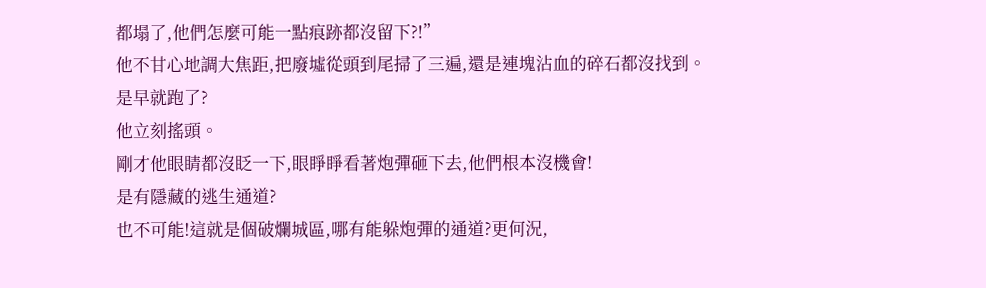都塌了,他們怎麼可能一點痕跡都沒留下?!”
他不甘心地調大焦距,把廢墟從頭到尾掃了三遍,還是連塊沾血的碎石都沒找到。
是早就跑了?
他立刻搖頭。
剛才他眼睛都沒眨一下,眼睜睜看著炮彈砸下去,他們根本沒機會!
是有隱藏的逃生通道?
也不可能!這就是個破爛城區,哪有能躲炮彈的通道?更何況,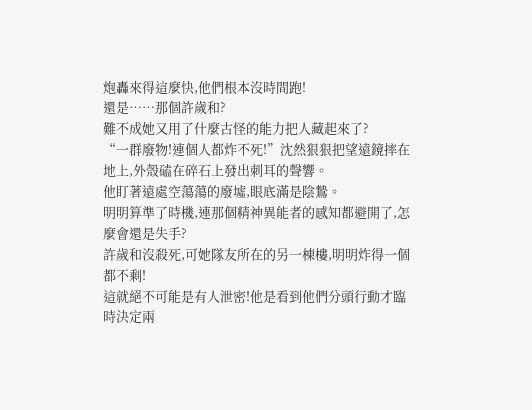炮轟來得這麼快,他們根本沒時間跑!
還是……那個許歲和?
難不成她又用了什麼古怪的能力把人藏起來了?
“一群廢物!連個人都炸不死!”沈然狠狠把望遠鏡摔在地上,外殼磕在碎石上發出刺耳的聲響。
他盯著遠處空蕩蕩的廢墟,眼底滿是陰鷙。
明明算準了時機,連那個精神異能者的感知都避開了,怎麼會還是失手?
許歲和沒殺死,可她隊友所在的另一棟樓,明明炸得一個都不剩!
這就絕不可能是有人泄密!他是看到他們分頭行動才臨時決定兩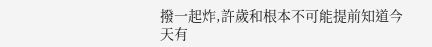撥一起炸,許歲和根本不可能提前知道今天有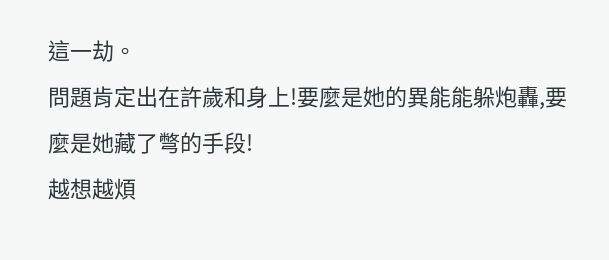這一劫。
問題肯定出在許歲和身上!要麼是她的異能能躲炮轟,要麼是她藏了彆的手段!
越想越煩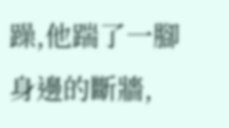躁,他踹了一腳身邊的斷牆,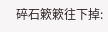碎石簌簌往下掉: